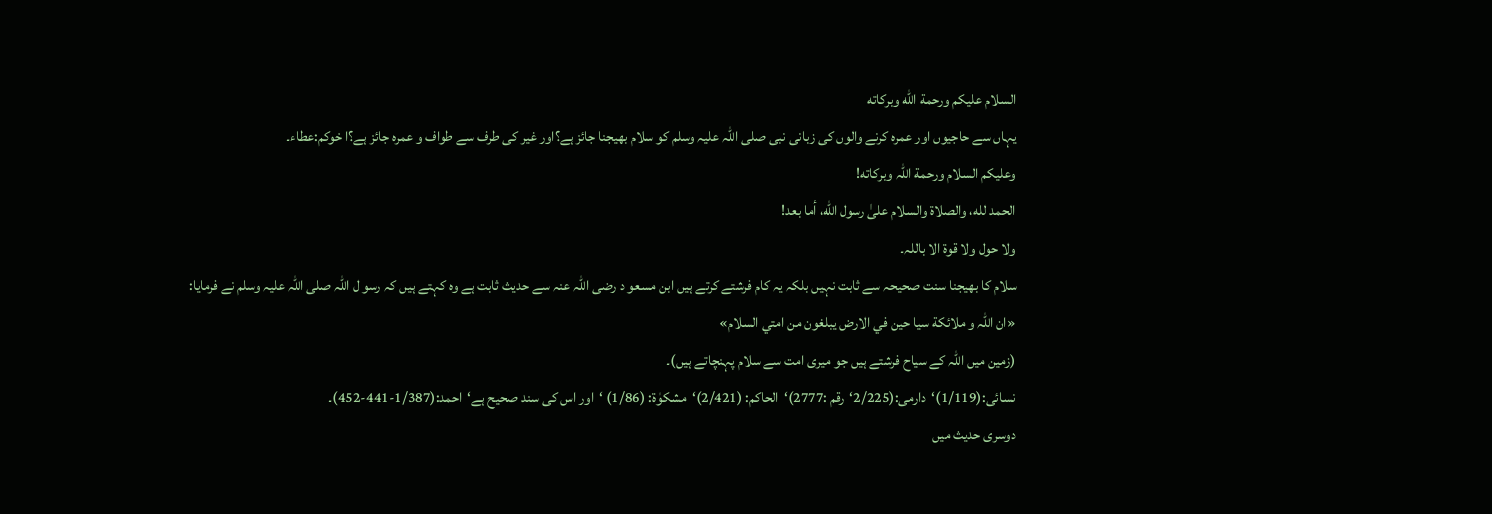السلام عليكم ورحمة الله وبركاته
یہاں سے حاجیوں اور عمرہ کرنے والوں کی زبانی نبی صلی اللہ علیہ وسلم کو سلام بھیجنا جائز ہے؟اور غیر کی طرف سے طواف و عمرہ جائز ہے؟ا خوکم:عطاء۔
وعلیکم السلام ورحمة اللہ وبرکاته!
الحمد لله، والصلاة والسلام علىٰ رسول الله، أما بعد!
ولا حول ولا قوة الا باللہ۔
سلام کا بھیجنا سنت صحیحہ سے ثابت نہیں بلکہ یہ کام فرشتے کرتے ہیں ابن مسعو د رضی اللہ عنہ سے حدیث ثابت ہے وہ کہتے ہیں کہ رسو ل اللہ صلی اللہ علیہ وسلم نے فرمایا:
«ان اللہ و ملائکة سیا حین في الارض یبلغون من امتي السلام»
(زمین میں اللہ کے سیاح فرشتے ہیں جو میری امت سے سلام پہنچاتے ہیں)۔
نسائی:(1/119)‘دارمی:(2/225‘رقم :2777)‘الحاکم: (2/421)‘مشکوٰۃ: (1/86) ‘اور اس کی سند صحیح ہے‘احمد:(1/387-441-452)۔
دوسری حدیث میں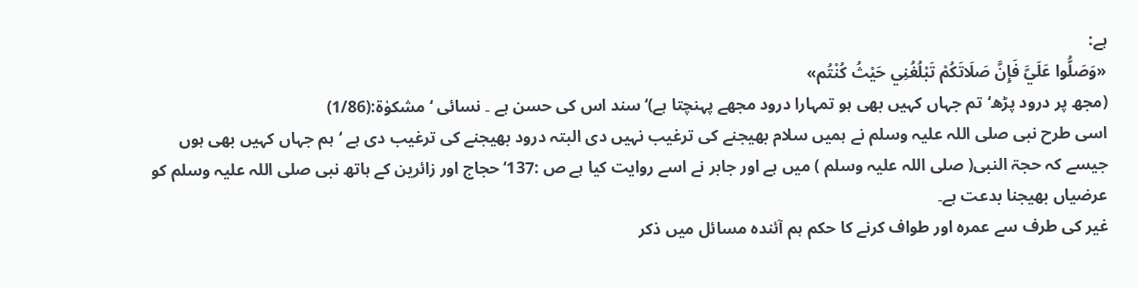ہے:
«وَصَلُّوا عَلَيَّ فَإِنَّ صَلَاتَكُمْ تَبْلُغُنِي حَيْثُ كُنْتُم»
(مجھ پر درود پڑھ‘تم جہاں کہیں بھی ہو تمہارا درود مجھے پہنچتا ہے)‘سند اس کی حسن ہے ۔ نسائی ‘مشکوٰۃ:(1/86)
اسی طرح نبی صلی اللہ علیہ وسلم نے ہمیں سلام بھیجنے کی ترغیب نہیں دی البتہ درود بھیجنے کی ترغیب دی ہے ‘ہم جہاں کہیں بھی ہوں جیسے کہ حجۃ النبی( صلی اللہ علیہ وسلم ) میں ہے اور جابر نے اسے روایت کیا ہے ص :137‘ حجاج اور زائرین کے ہاتھ نبی صلی اللہ علیہ وسلم کو عرضیاں بھیجنا بدعت ہے۔
غیر کی طرف سے عمرہ اور طواف کرنے کا حکم ہم آئندہ مسائل میں ذکر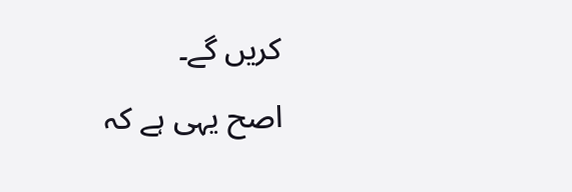کریں گے۔
اصح یہی ہے کہ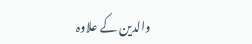والدین کے علاوہ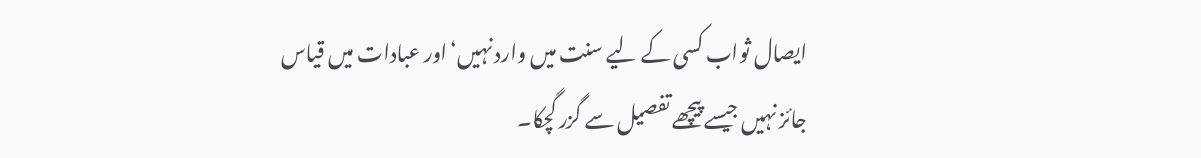ایصال ثواب کسی کے لیے سنت میں وارد نہیں‘اور عبادات میں قیاس جائز نہیں جیسےپیچھے تفصیل سے گزر گچکا۔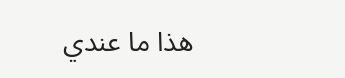ھذا ما عندي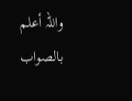واللہ أعلم بالصواب